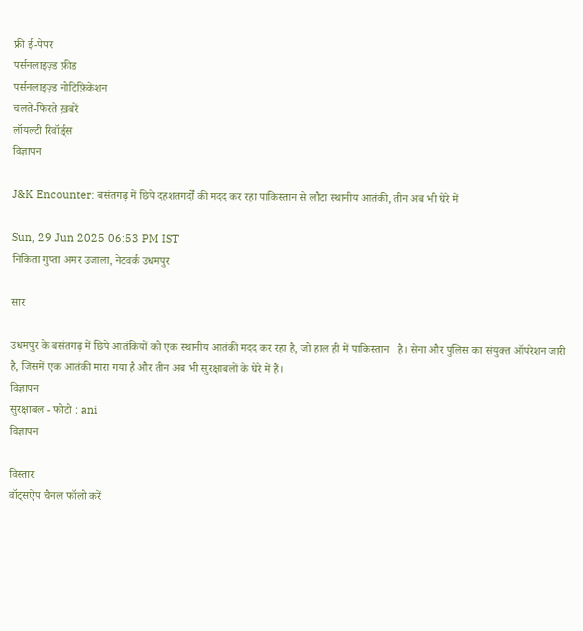फ्री ई-पेपर
पर्सनलाइज़्ड फ़ीड
पर्सनलाइज़्ड नोटिफ़िकेशन
चलते-फिरते ख़बरें
लॉयल्टी रिवॉर्ड्स
विज्ञापन

J&K Encounter: बसंतगढ़ में छिपे दहशतगर्दों की मदद कर रहा पाकिस्तान से लौटा स्थानीय आतंकी, तीन अब भी घेरे में

Sun, 29 Jun 2025 06:53 PM IST
निकिता गुप्ता अमर उजाला, नेटवर्क उधमपुर

सार

उधमपुर के बसंतगढ़ में छिपे आतंकियों को एक स्थानीय आतंकी मदद कर रहा है, जो हाल ही में पाकिस्तान   है। सेना और पुलिस का संयुक्त ऑपरेशन जारी है, जिसमें एक आतंकी मारा गया है और तीन अब भी सुरक्षाबलों के घेरे में हैं।
विज्ञापन
सुरक्षाबल - फोटो : ani
विज्ञापन

विस्तार
वॉट्सऐप चैनल फॉलो करें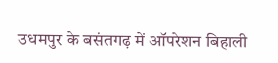उधमपुर के बसंतगढ़ में ऑपरेशन बिहाली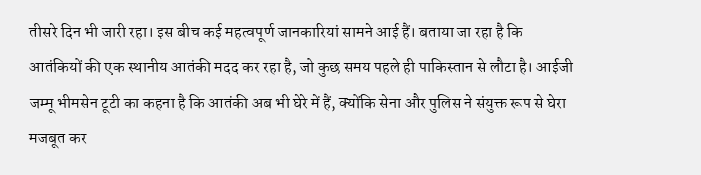तीसरे दिन भी जारी रहा। इस बीच कई महत्वपूर्ण जानकारियां सामने आई हैं। बताया जा रहा है कि आतंकियों की एक स्थानीय आतंकी मदद कर रहा है, जो कुछ समय पहले ही पाकिस्तान से लौटा है। आईजी जम्मू भीमसेन टूटी का कहना है कि आतंकी अब भी घेरे में हैं, क्योंकि सेना और पुलिस ने संयुक्त रूप से घेरा मजबूत कर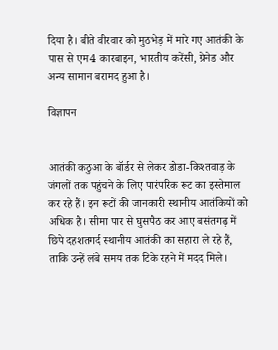दिया है। बीते वीरवार को मुठभेड़ में मारे गए आतंकी के पास से एम4 कारबाइन, भारतीय करेंसी, ग्रेनेड और अन्य सामान बरामद हुआ है।

विज्ञापन


आतंकी कठुआ के बॉर्डर से लेकर डोडा-किश्तवाड़ के जंगलों तक पहुंचने के लिए पारंपरिक रूट का इस्तेमाल कर रहे हैं। इन रूटों की जानकारी स्थानीय आतंकियों को अधिक है। सीमा पार से घुसपैठ कर आए बसंतगढ़ में छिपे दहशतगर्द स्थानीय आतंकी का सहारा ले रहे हैं, ताकि उन्हें लंबे समय तक टिके रहने में मदद मिले।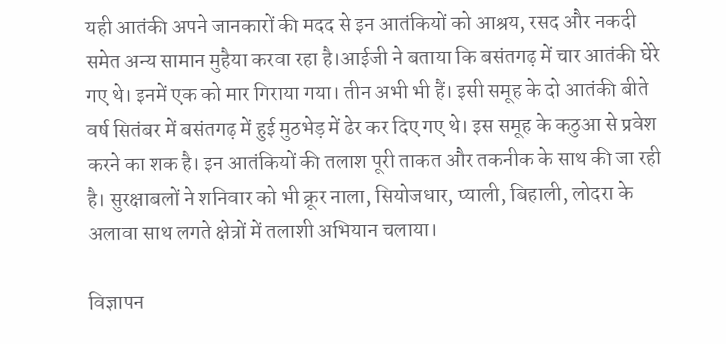यही आतंकी अपने जानकारों की मदद से इन आतंकियों को आश्रय, रसद और नकदी समेत अन्य सामान मुहैया करवा रहा है।आईजी ने बताया कि बसंतगढ़ में चार आतंकी घेरे गए थे। इनमें एक को मार गिराया गया। तीन अभी भी हैं। इसी समूह के दो आतंकी बीते वर्ष सितंबर में बसंतगढ़ में हुई मुठभेड़ में ढेर कर दिए गए थे। इस समूह के कठुआ से प्रवेश करने का शक है। इन आतंकियों की तलाश पूरी ताकत और तकनीक के साथ की जा रही है। सुरक्षाबलों ने शनिवार को भी क्रूर नाला, सियोजधार, प्याली, बिहाली, लोदरा के अलावा साथ लगते क्षेत्रों में तलाशी अभियान चलाया।

विज्ञापन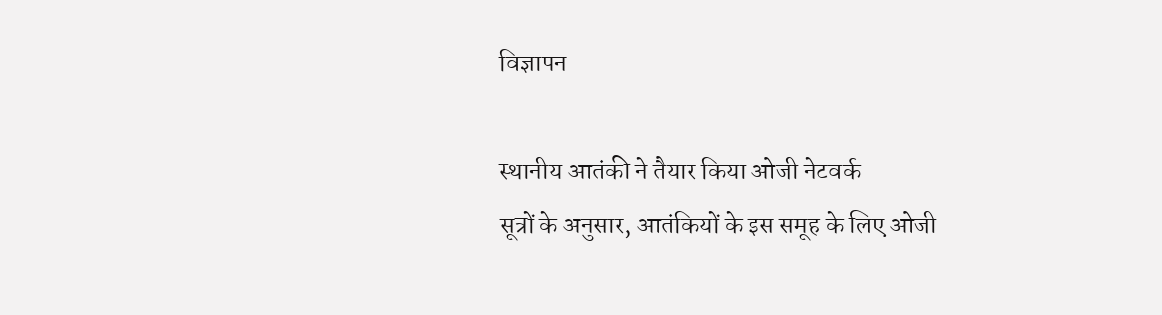विज्ञापन

स्थानीय आतंकी ने तैयार किया ओजी नेटवर्क
सूत्रों के अनुसार, आतंकियों के इस समूह के लिए ओजी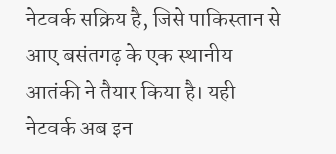नेटवर्क सक्रिय है, जिसे पाकिस्तान से आए बसंतगढ़ के एक स्थानीय आतंकी ने तैयार किया है। यही नेटवर्क अब इन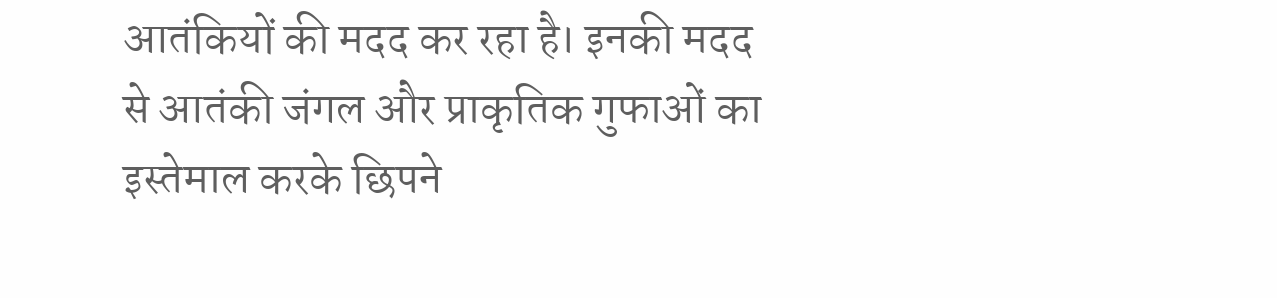आतंकियों की मदद कर रहा है। इनकी मदद से आतंकी जंगल और प्राकृतिक गुफाओं का इस्तेमाल करके छिपने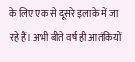के लिए एक से दूसरे इलाके में जा रहे हैं। अभी बीते वर्ष ही आतंकियों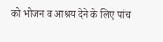को भोजन व आश्रय देने के लिए पांच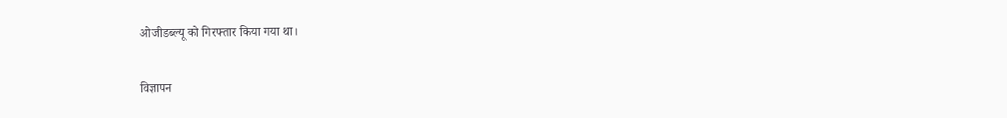ओजीडब्ल्यू को गिरफ्तार किया गया था।

विज्ञापन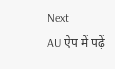Next
AU ऐप में पढ़ें